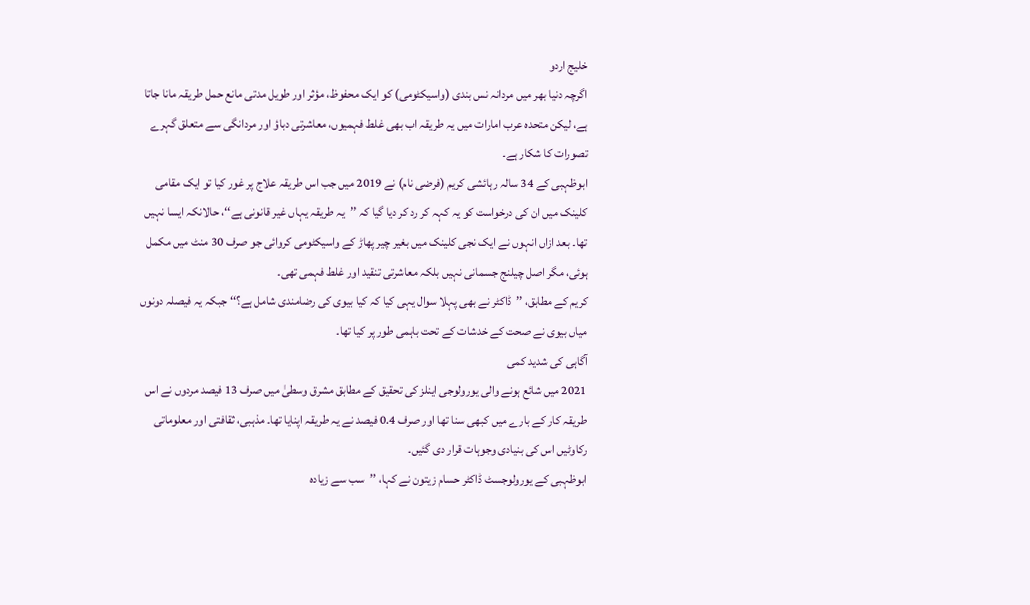خلیج اردو
اگرچہ دنیا بھر میں مردانہ نس بندی (واسیکٹومی) کو ایک محفوظ، مؤثر اور طویل مدتی مانع حمل طریقہ مانا جاتا ہے، لیکن متحدہ عرب امارات میں یہ طریقہ اب بھی غلط فہمیوں، معاشرتی دباؤ اور مردانگی سے متعلق گہرے تصورات کا شکار ہے۔
ابوظہبی کے 34 سالہ رہائشی کریم (فرضی نام) نے 2019 میں جب اس طریقہ علاج پر غور کیا تو ایک مقامی کلینک میں ان کی درخواست کو یہ کہہ کر رد کر دیا گیا کہ ’’یہ طریقہ یہاں غیر قانونی ہے‘‘، حالانکہ ایسا نہیں تھا۔ بعد ازاں انہوں نے ایک نجی کلینک میں بغیر چیر پھاڑ کے واسیکٹومی کروائی جو صرف 30 منٹ میں مکمل ہوئی، مگر اصل چیلنج جسمانی نہیں بلکہ معاشرتی تنقید اور غلط فہمی تھی۔
کریم کے مطابق، ’’ڈاکٹر نے بھی پہلا سوال یہی کیا کہ کیا بیوی کی رضامندی شامل ہے؟‘‘ جبکہ یہ فیصلہ دونوں میاں بیوی نے صحت کے خدشات کے تحت باہمی طور پر کیا تھا۔
آگاہی کی شدید کمی
2021 میں شائع ہونے والی یورولوجی اینلز کی تحقیق کے مطابق مشرق وسطیٰ میں صرف 13 فیصد مردوں نے اس طریقہ کار کے بارے میں کبھی سنا تھا اور صرف 0.4 فیصد نے یہ طریقہ اپنایا تھا۔ مذہبی، ثقافتی اور معلوماتی رکاوٹیں اس کی بنیادی وجوہات قرار دی گئیں۔
ابوظہبی کے یورولوجسٹ ڈاکٹر حسام زیتون نے کہا، ’’سب سے زیادہ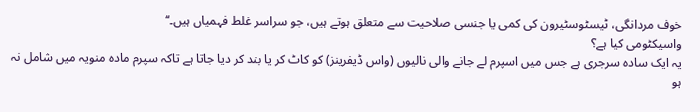خوف مردانگی، ٹیسٹوسٹیرون کی کمی یا جنسی صلاحیت سے متعلق ہوتے ہیں، جو سراسر غلط فہمیاں ہیں۔‘‘
واسیکٹومی کیا ہے؟
یہ ایک سادہ سرجری ہے جس میں اسپرم لے جانے والی نالیوں (واس ڈیفرینز) کو کاٹ کر یا بند کر دیا جاتا ہے تاکہ سپرم مادہ منویہ میں شامل نہ ہو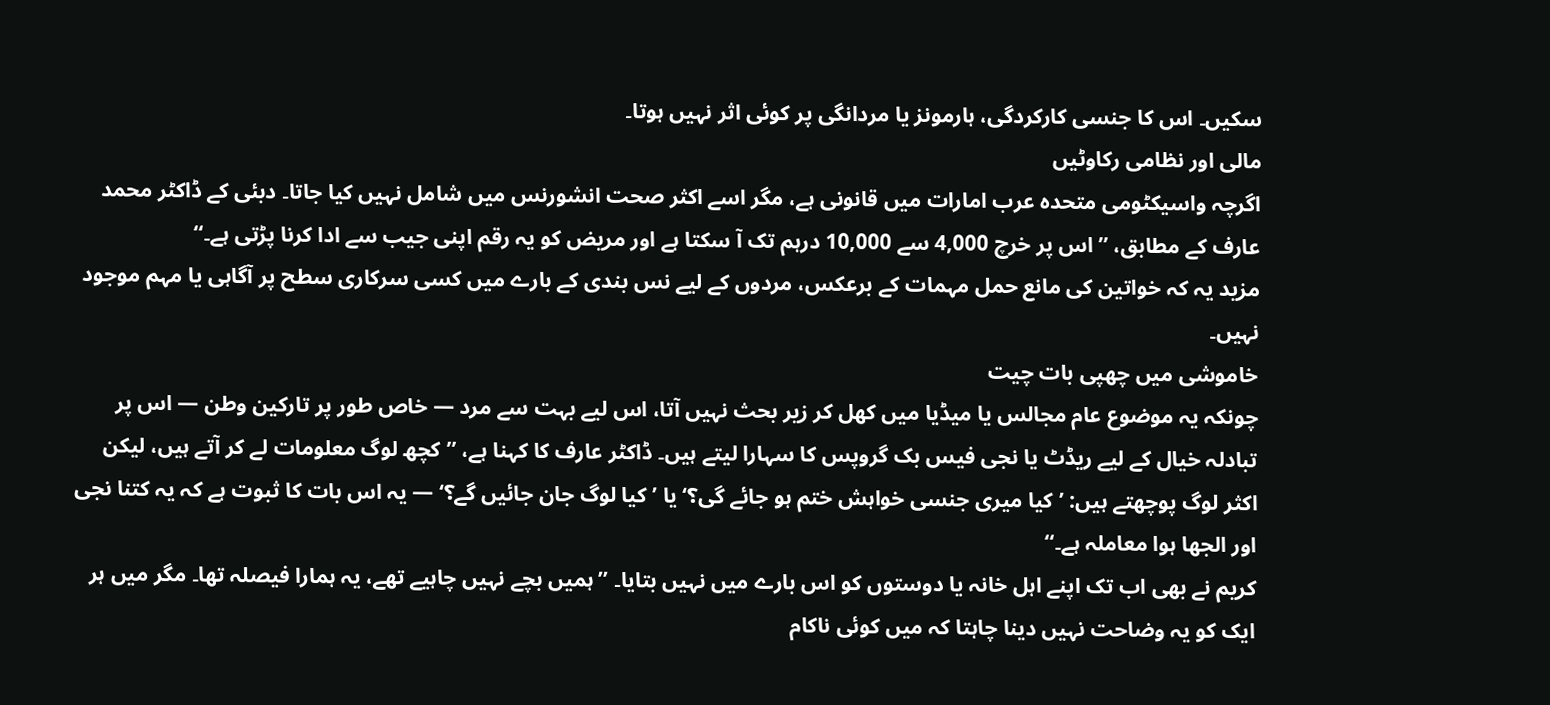سکیں۔ اس کا جنسی کارکردگی، ہارمونز یا مردانگی پر کوئی اثر نہیں ہوتا۔
مالی اور نظامی رکاوٹیں
اگرچہ واسیکٹومی متحدہ عرب امارات میں قانونی ہے، مگر اسے اکثر صحت انشورنس میں شامل نہیں کیا جاتا۔ دبئی کے ڈاکٹر محمد عارف کے مطابق، ’’اس پر خرچ 4,000 سے 10,000 درہم تک آ سکتا ہے اور مریض کو یہ رقم اپنی جیب سے ادا کرنا پڑتی ہے۔‘‘
مزید یہ کہ خواتین کی مانع حمل مہمات کے برعکس، مردوں کے لیے نس بندی کے بارے میں کسی سرکاری سطح پر آگاہی یا مہم موجود نہیں۔
خاموشی میں چھپی بات چیت
چونکہ یہ موضوع عام مجالس یا میڈیا میں کھل کر زیر بحث نہیں آتا، اس لیے بہت سے مرد — خاص طور پر تارکین وطن — اس پر تبادلہ خیال کے لیے ریڈٹ یا نجی فیس بک گروپس کا سہارا لیتے ہیں۔ ڈاکٹر عارف کا کہنا ہے، ’’کچھ لوگ معلومات لے کر آتے ہیں، لیکن اکثر لوگ پوچھتے ہیں: ’کیا میری جنسی خواہش ختم ہو جائے گی؟‘ یا ’کیا لوگ جان جائیں گے؟‘ — یہ اس بات کا ثبوت ہے کہ یہ کتنا نجی اور الجھا ہوا معاملہ ہے۔‘‘
کریم نے بھی اب تک اپنے اہل خانہ یا دوستوں کو اس بارے میں نہیں بتایا۔ ’’ہمیں بچے نہیں چاہیے تھے، یہ ہمارا فیصلہ تھا۔ مگر میں ہر ایک کو یہ وضاحت نہیں دینا چاہتا کہ میں کوئی ناکام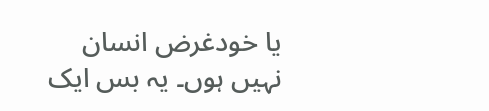یا خودغرض انسان نہیں ہوں۔ یہ بس ایک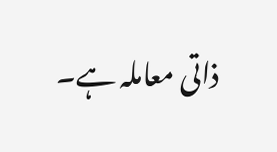ذاتی معاملہ ہے۔